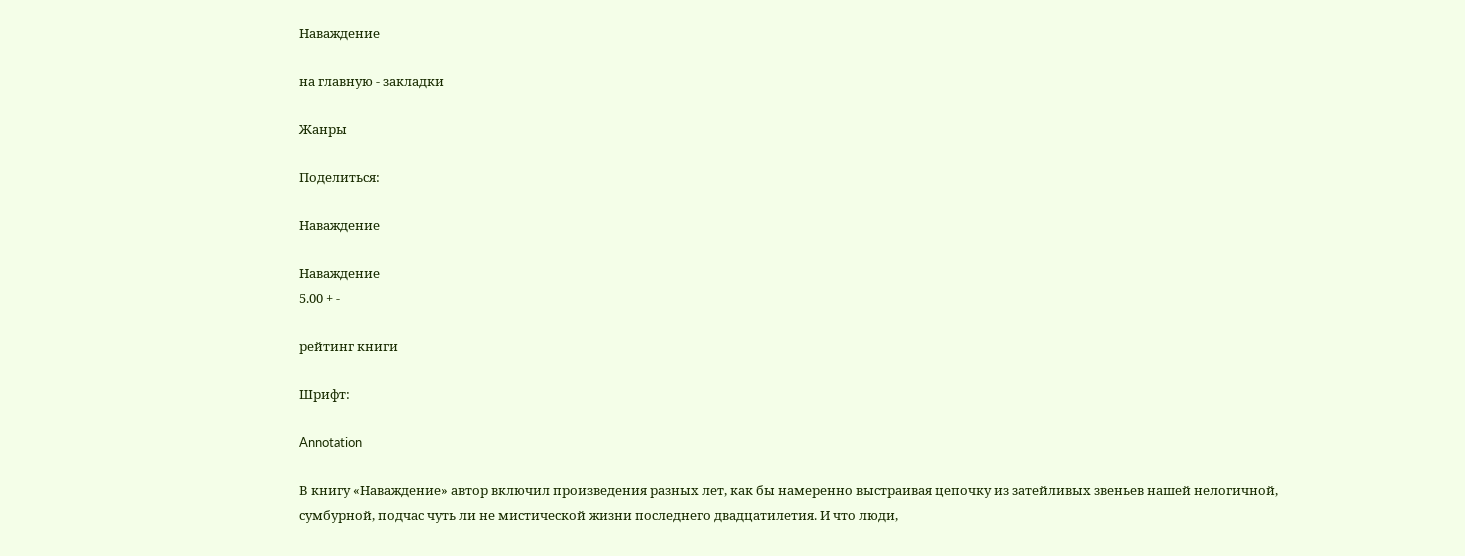Наваждение

на главную - закладки

Жанры

Поделиться:

Наваждение

Наваждение
5.00 + -

рейтинг книги

Шрифт:

Annotation

В книгу «Наваждение» автор включил произведения разных лет, как бы намеренно выстраивая цепочку из затейливых звеньев нашей нелогичной, сумбурной, подчас чуть ли не мистической жизни последнего двадцатилетия. И что люди,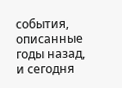события, описанные годы назад, и сегодня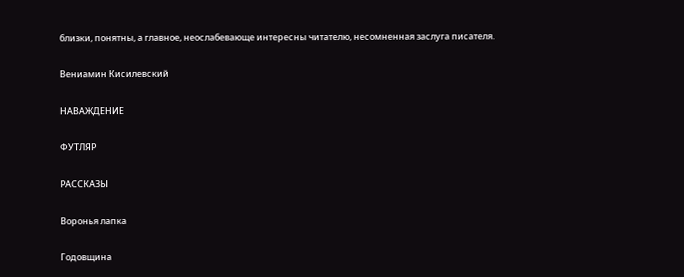близки, понятны, а главное, неослабевающе интересны читателю, несомненная заслуга писателя.

Вениамин Кисилевский

НАВАЖДЕНИЕ

ФУТЛЯР

РАССКАЗЫ

Воронья лапка

Годовщина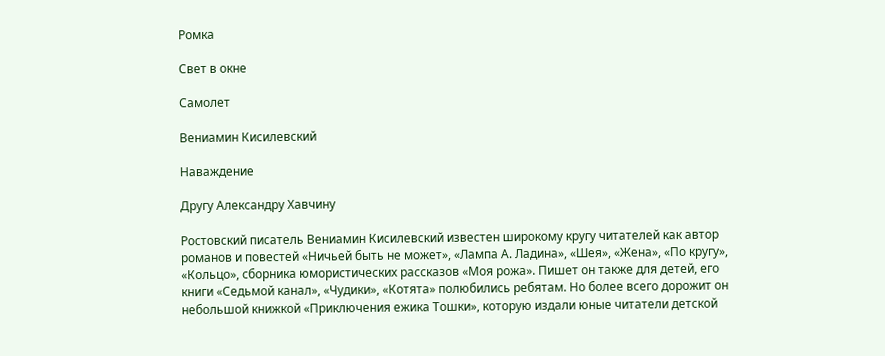Ромка

Свет в окне

Самолет

Вениамин Кисилевский

Наваждение

Другу Александру Хавчину

Ростовский писатель Вениамин Кисилевский известен широкому кругу читателей как автор романов и повестей «Ничьей быть не может», «Лампа А. Ладина», «Шея», «Жена», «По кругу», «Кольцо», сборника юмористических рассказов «Моя рожа». Пишет он также для детей, его книги «Седьмой канал», «Чудики», «Котята» полюбились ребятам. Но более всего дорожит он небольшой книжкой «Приключения ежика Тошки», которую издали юные читатели детской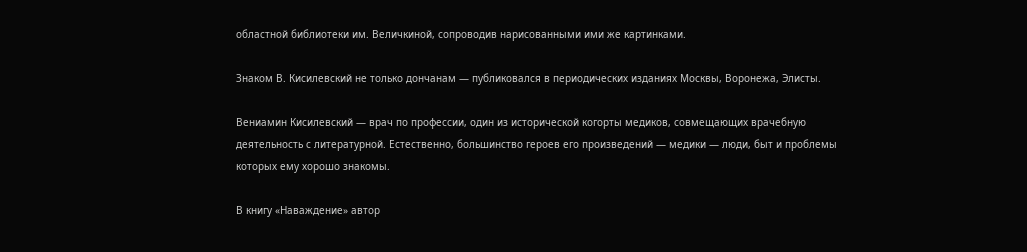областной библиотеки им. Величкиной, сопроводив нарисованными ими же картинками.

Знаком В. Кисилевский не только дончанам — публиковался в периодических изданиях Москвы, Воронежа, Элисты.

Вениамин Кисилевский — врач по профессии, один из исторической когорты медиков, совмещающих врачебную деятельность с литературной. Естественно, большинство героев его произведений — медики — люди, быт и проблемы которых ему хорошо знакомы.

В книгу «Наваждение» автор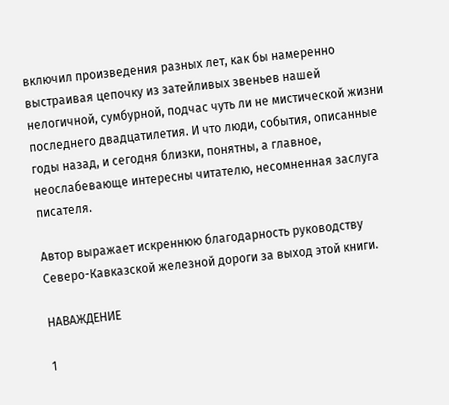включил произведения разных лет, как бы намеренно выстраивая цепочку из затейливых звеньев нашей нелогичной, сумбурной, подчас чуть ли не мистической жизни последнего двадцатилетия. И что люди, события, описанные годы назад, и сегодня близки, понятны, а главное, неослабевающе интересны читателю, несомненная заслуга писателя.

Автор выражает искреннюю благодарность руководству Северо-Кавказской железной дороги за выход этой книги.

НАВАЖДЕНИЕ

1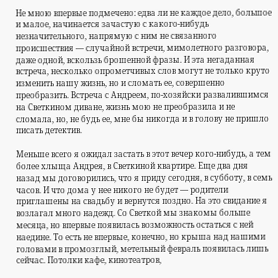Не мною впервые подмечено: едва ли не каждое дело, большое и малое, начинается зачастую с какого-нибудь незначительного, напрямую с ним не связанного происшествия — случайной встречи, мимолетного разговора, даже одной, вскользь брошенной фразы. И эта негаданная встреча, несколько опрометчивых слов могут не только круто изменить нашу жизнь, но и сломать ее, совершенно преобразить. Встреча с Андреем, по-хозяйски развалившимся на Светкином диване, жизнь мою не преобразила и не сломала, но, не будь ее, мне бы никогда и в голову не пришло писать детектив.

Меньше всего я ожидал застать в этот вечер кого-нибудь, а тем более хлыща Андрея, в Светкиной квартире. Еще два дня назад мы договорились, что я приду сегодня, в субботу, в семь часов. И что дома у нее никого не будет — родители приглашены на свадьбу и вернутся поздно. На это свидание я возлагал много надежд. Со Светкой мы знакомы больше месяца, но впервые появилась возможность остаться с ней наедине. То есть не впервые, конечно, но крыша над нашими головами в промозглый, метельный февраль появилась лишь сейчас. Потолки кафе, кинотеатров,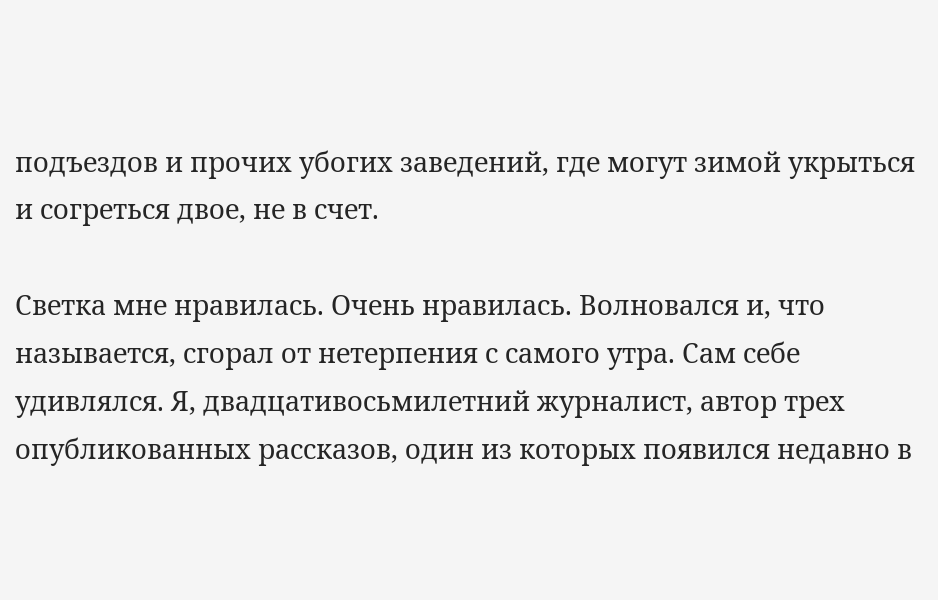подъездов и прочих убогих заведений, где могут зимой укрыться и согреться двое, не в счет.

Светка мне нравилась. Очень нравилась. Волновался и, что называется, сгорал от нетерпения с самого утра. Сам себе удивлялся. Я, двадцативосьмилетний журналист, автор трех опубликованных рассказов, один из которых появился недавно в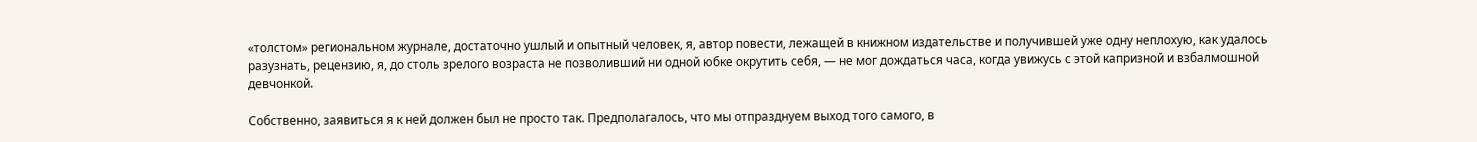«толстом» региональном журнале, достаточно ушлый и опытный человек, я, автор повести, лежащей в книжном издательстве и получившей уже одну неплохую, как удалось разузнать, рецензию, я, до столь зрелого возраста не позволивший ни одной юбке окрутить себя, — не мог дождаться часа, когда увижусь с этой капризной и взбалмошной девчонкой.

Собственно, заявиться я к ней должен был не просто так. Предполагалось, что мы отпразднуем выход того самого, в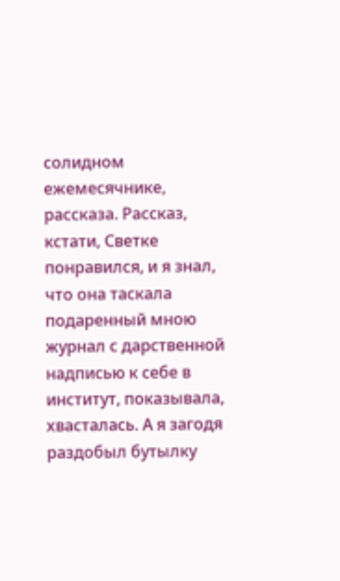солидном ежемесячнике, рассказа. Рассказ, кстати, Светке понравился, и я знал, что она таскала подаренный мною журнал с дарственной надписью к себе в институт, показывала, хвасталась. А я загодя раздобыл бутылку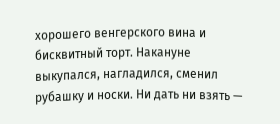хорошего венгерского вина и бисквитный торт. Накануне выкупался, нагладился, сменил рубашку и носки. Ни дать ни взять —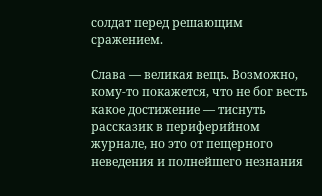солдат перед решающим сражением.

Слава — великая вещь. Возможно, кому-то покажется, что не бог весть какое достижение — тиснуть рассказик в периферийном журнале, но это от пещерного неведения и полнейшего незнания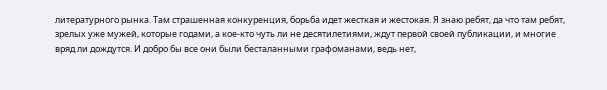литературного рынка. Там страшенная конкуренция, борьба идет жесткая и жестокая. Я знаю ребят, да что там ребят, зрелых уже мужей, которые годами, а кое-кто чуть ли не десятилетиями, ждут первой своей публикации, и многие вряд ли дождутся. И добро бы все они были бесталанными графоманами, ведь нет,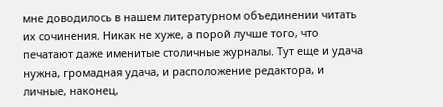мне доводилось в нашем литературном объединении читать их сочинения. Никак не хуже, а порой лучше того, что печатают даже именитые столичные журналы. Тут еще и удача нужна, громадная удача, и расположение редактора, и личные, наконец,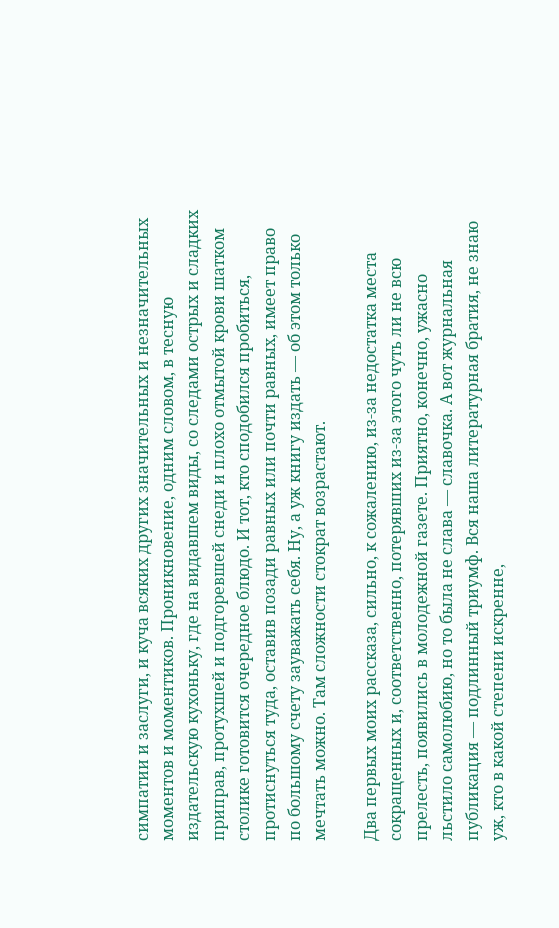симпатии и заслуги, и куча всяких других значительных и незначительных моментов и моментиков. Проникновение, одним словом, в тесную издательскую кухоньку, где на видавшем виды, со следами острых и сладких приправ, протухшей и подгоревшей снеди и плохо отмытой крови шатком столике готовится очередное блюдо. И тот, кто сподобился пробиться, протиснуться туда, оставив позади равных или почти равных, имеет право по большому счету зауважать себя. Ну, а уж книгу издать — об этом только мечтать можно. Там сложности стократ возрастают.

Два первых моих рассказа, сильно, к сожалению, из-за недостатка места сокращенных и, соответственно, потерявших из-за этого чуть ли не всю прелесть, появились в молодежной газете. Приятно, конечно, ужасно льстило самолюбию, но то была не слава — славочка. А вот журнальная публикация — подлинный триумф. Вся наша литературная братия, не знаю уж, кто в какой степени искренне,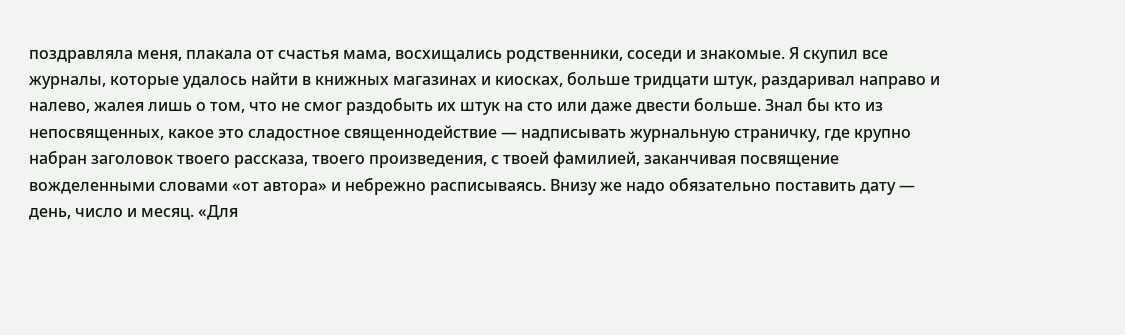поздравляла меня, плакала от счастья мама, восхищались родственники, соседи и знакомые. Я скупил все журналы, которые удалось найти в книжных магазинах и киосках, больше тридцати штук, раздаривал направо и налево, жалея лишь о том, что не смог раздобыть их штук на сто или даже двести больше. Знал бы кто из непосвященных, какое это сладостное священнодействие — надписывать журнальную страничку, где крупно набран заголовок твоего рассказа, твоего произведения, с твоей фамилией, заканчивая посвящение вожделенными словами «от автора» и небрежно расписываясь. Внизу же надо обязательно поставить дату — день, число и месяц. «Для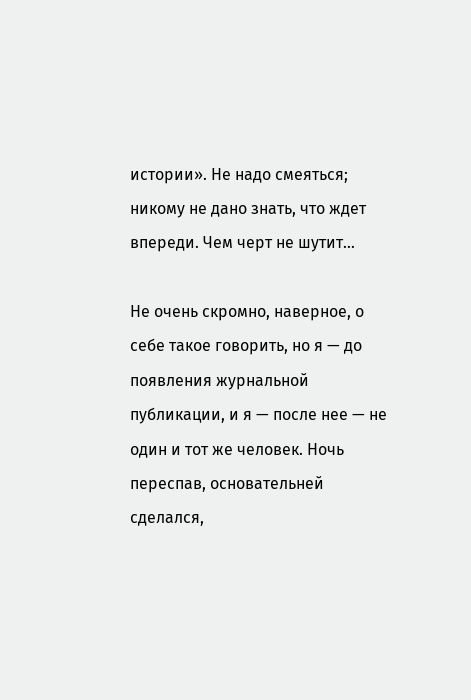истории». Не надо смеяться; никому не дано знать, что ждет впереди. Чем черт не шутит…

Не очень скромно, наверное, о себе такое говорить, но я — до появления журнальной публикации, и я — после нее — не один и тот же человек. Ночь переспав, основательней сделался,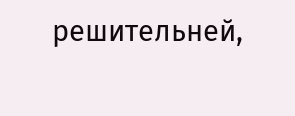решительней,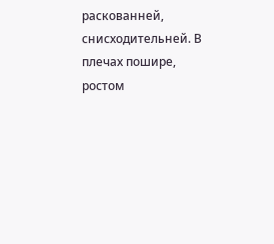раскованней, снисходительней. В плечах пошире, ростом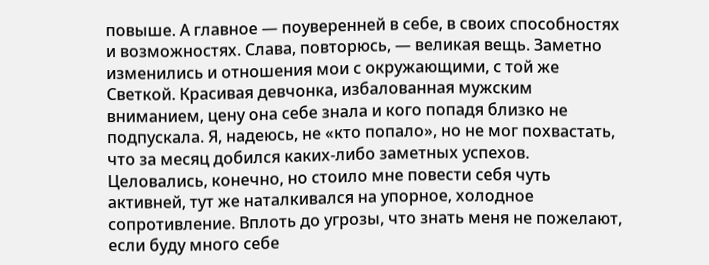повыше. А главное — поуверенней в себе, в своих способностях и возможностях. Слава, повторюсь, — великая вещь. Заметно изменились и отношения мои с окружающими, с той же Светкой. Красивая девчонка, избалованная мужским вниманием, цену она себе знала и кого попадя близко не подпускала. Я, надеюсь, не «кто попало», но не мог похвастать, что за месяц добился каких-либо заметных успехов. Целовались, конечно, но стоило мне повести себя чуть активней, тут же наталкивался на упорное, холодное сопротивление. Вплоть до угрозы, что знать меня не пожелают, если буду много себе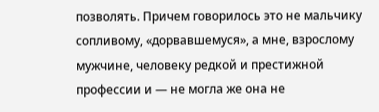позволять. Причем говорилось это не мальчику сопливому, «дорвавшемуся», а мне, взрослому мужчине, человеку редкой и престижной профессии и — не могла же она не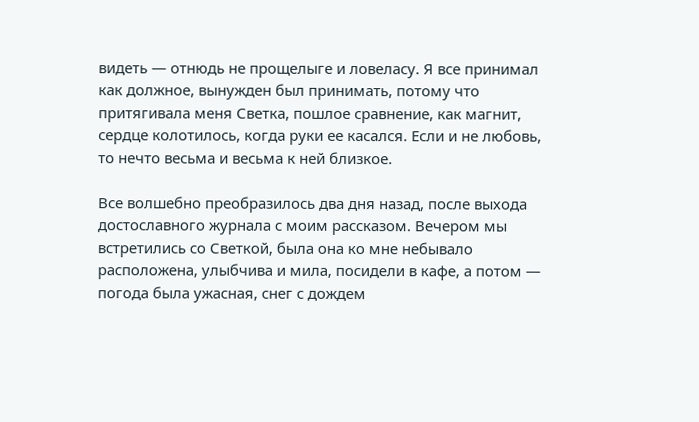видеть — отнюдь не прощелыге и ловеласу. Я все принимал как должное, вынужден был принимать, потому что притягивала меня Светка, пошлое сравнение, как магнит, сердце колотилось, когда руки ее касался. Если и не любовь, то нечто весьма и весьма к ней близкое.

Все волшебно преобразилось два дня назад, после выхода достославного журнала с моим рассказом. Вечером мы встретились со Светкой, была она ко мне небывало расположена, улыбчива и мила, посидели в кафе, а потом — погода была ужасная, снег с дождем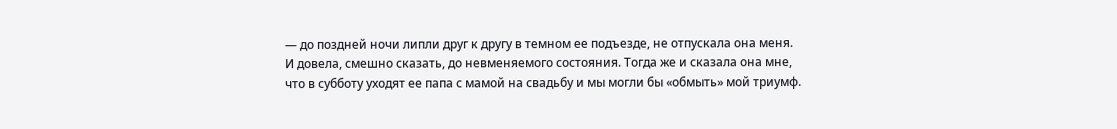— до поздней ночи липли друг к другу в темном ее подъезде, не отпускала она меня. И довела, смешно сказать, до невменяемого состояния. Тогда же и сказала она мне, что в субботу уходят ее папа с мамой на свадьбу и мы могли бы «обмыть» мой триумф.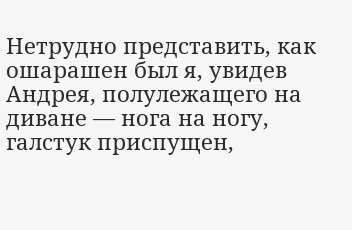Нетрудно представить, как ошарашен был я, увидев Андрея, полулежащего на диване — нога на ногу, галстук приспущен,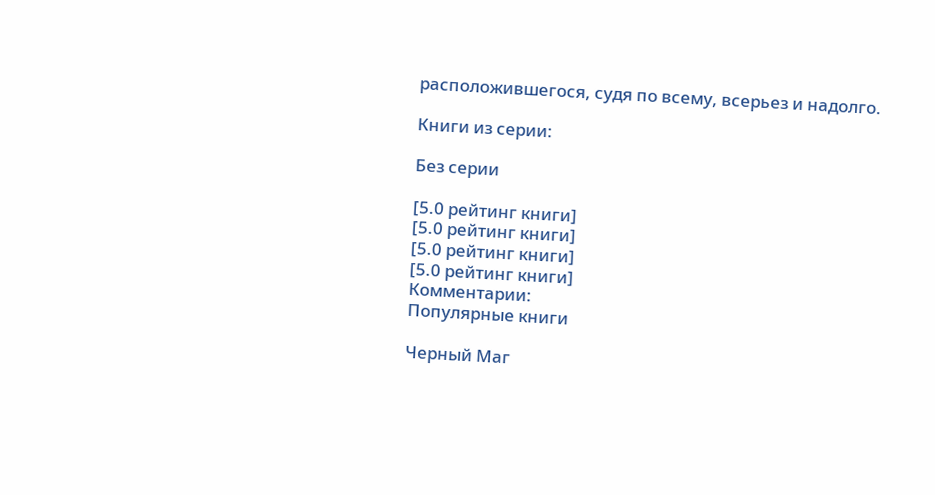расположившегося, судя по всему, всерьез и надолго.

Книги из серии:

Без серии

[5.0 рейтинг книги]
[5.0 рейтинг книги]
[5.0 рейтинг книги]
[5.0 рейтинг книги]
Комментарии:
Популярные книги

Черный Маг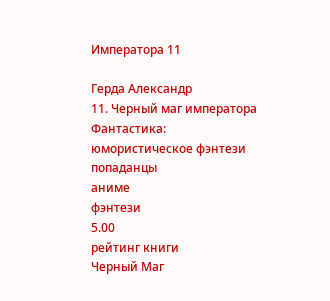Императора 11

Герда Александр
11. Черный маг императора
Фантастика:
юмористическое фэнтези
попаданцы
аниме
фэнтези
5.00
рейтинг книги
Черный Маг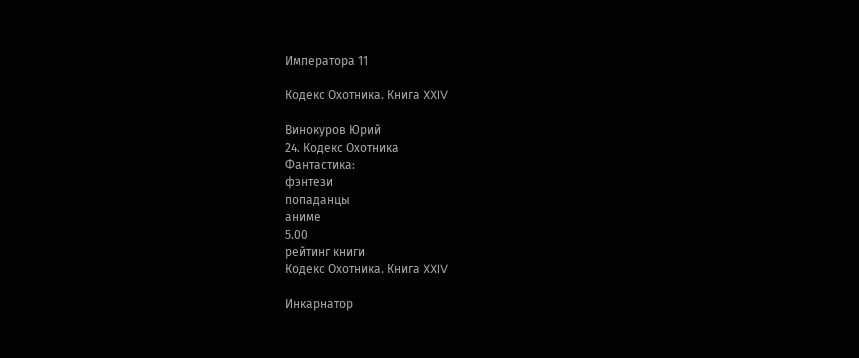Императора 11

Кодекс Охотника. Книга XXIV

Винокуров Юрий
24. Кодекс Охотника
Фантастика:
фэнтези
попаданцы
аниме
5.00
рейтинг книги
Кодекс Охотника. Книга XXIV

Инкарнатор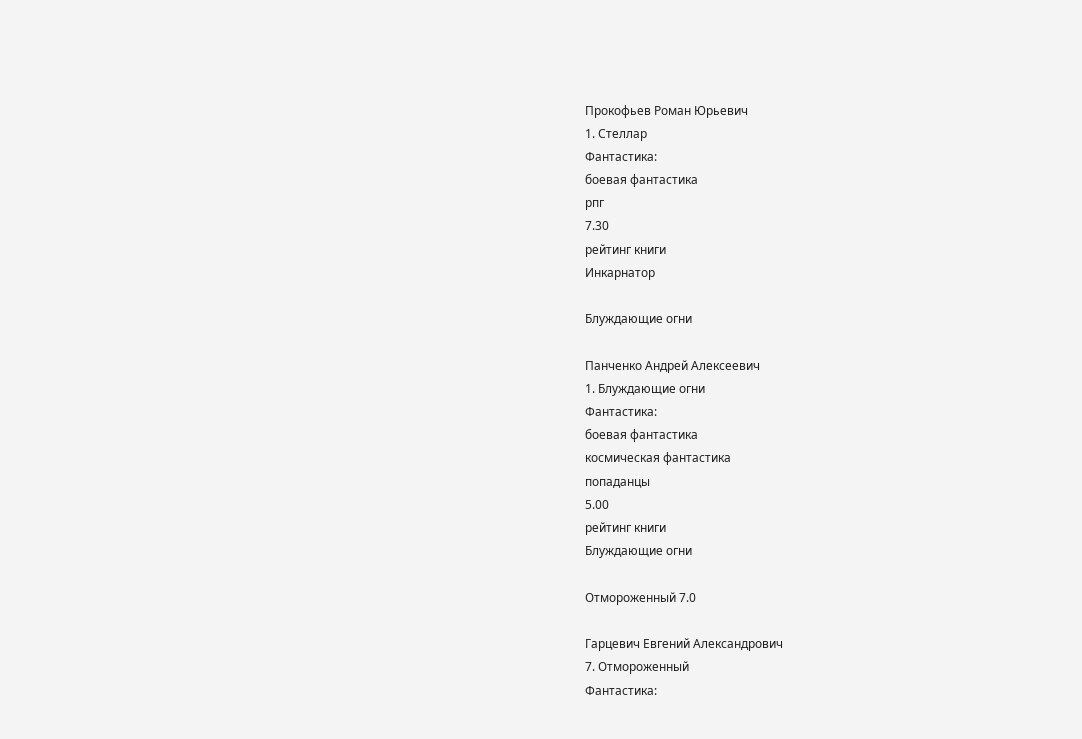Прокофьев Роман Юрьевич
1. Стеллар
Фантастика:
боевая фантастика
рпг
7.30
рейтинг книги
Инкарнатор

Блуждающие огни

Панченко Андрей Алексеевич
1. Блуждающие огни
Фантастика:
боевая фантастика
космическая фантастика
попаданцы
5.00
рейтинг книги
Блуждающие огни

Отмороженный 7.0

Гарцевич Евгений Александрович
7. Отмороженный
Фантастика: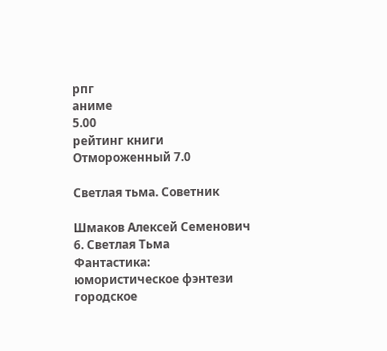рпг
аниме
5.00
рейтинг книги
Отмороженный 7.0

Светлая тьма. Советник

Шмаков Алексей Семенович
6. Светлая Тьма
Фантастика:
юмористическое фэнтези
городское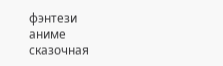фэнтези
аниме
сказочная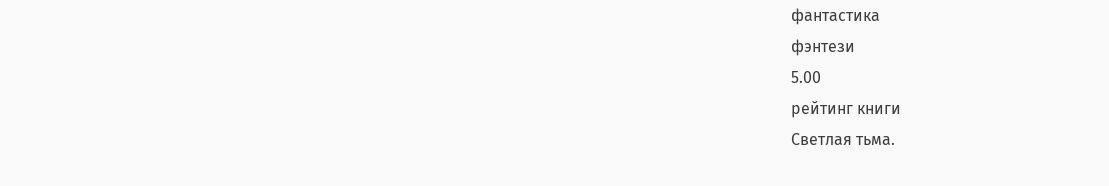фантастика
фэнтези
5.00
рейтинг книги
Светлая тьма.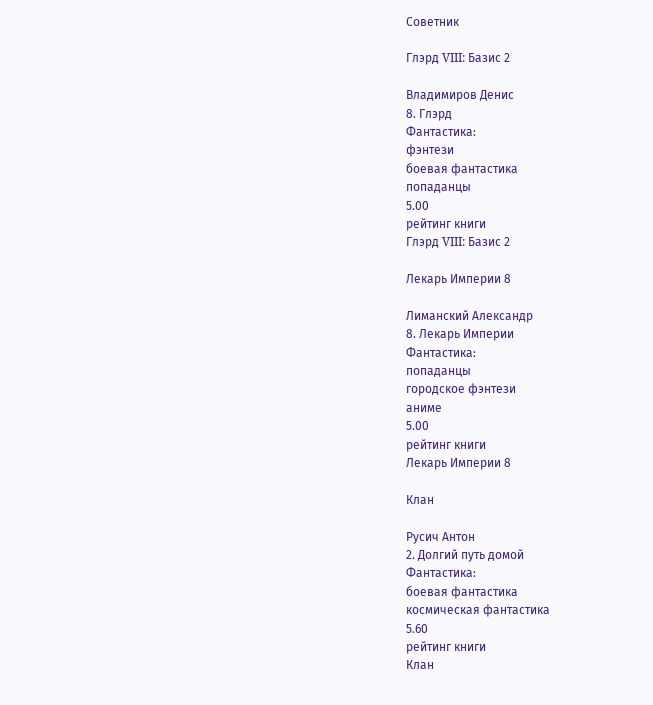Советник

Глэрд VIII: Базис 2

Владимиров Денис
8. Глэрд
Фантастика:
фэнтези
боевая фантастика
попаданцы
5.00
рейтинг книги
Глэрд VIII: Базис 2

Лекарь Империи 8

Лиманский Александр
8. Лекарь Империи
Фантастика:
попаданцы
городское фэнтези
аниме
5.00
рейтинг книги
Лекарь Империи 8

Клан

Русич Антон
2. Долгий путь домой
Фантастика:
боевая фантастика
космическая фантастика
5.60
рейтинг книги
Клан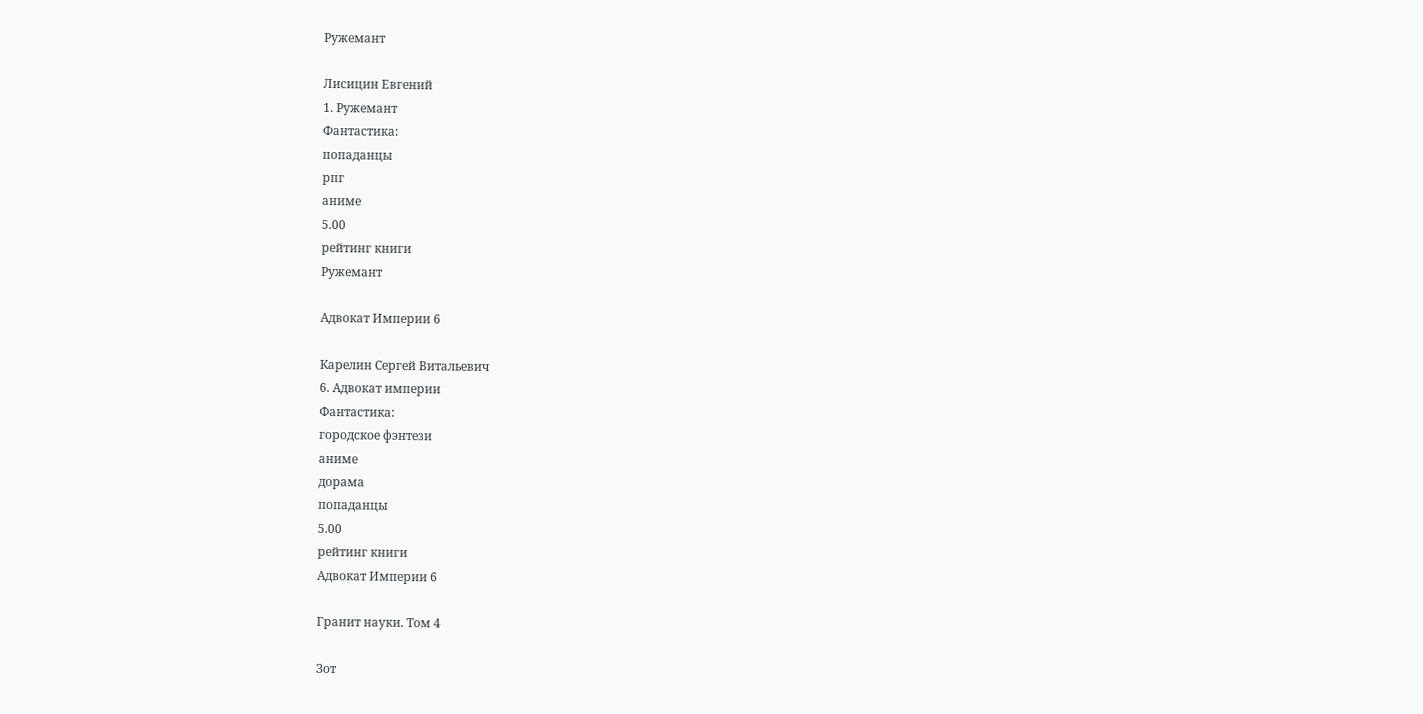Ружемант

Лисицин Евгений
1. Ружемант
Фантастика:
попаданцы
рпг
аниме
5.00
рейтинг книги
Ружемант

Адвокат Империи 6

Карелин Сергей Витальевич
6. Адвокат империи
Фантастика:
городское фэнтези
аниме
дорама
попаданцы
5.00
рейтинг книги
Адвокат Империи 6

Гранит науки. Том 4

Зот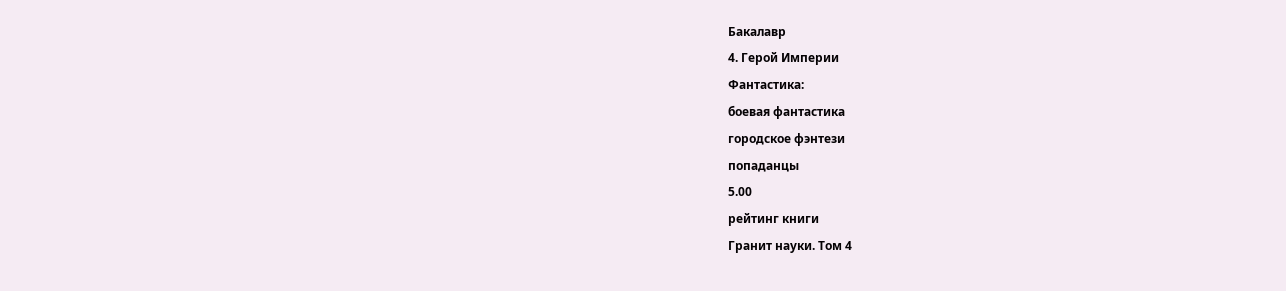Бакалавр
4. Герой Империи
Фантастика:
боевая фантастика
городское фэнтези
попаданцы
5.00
рейтинг книги
Гранит науки. Том 4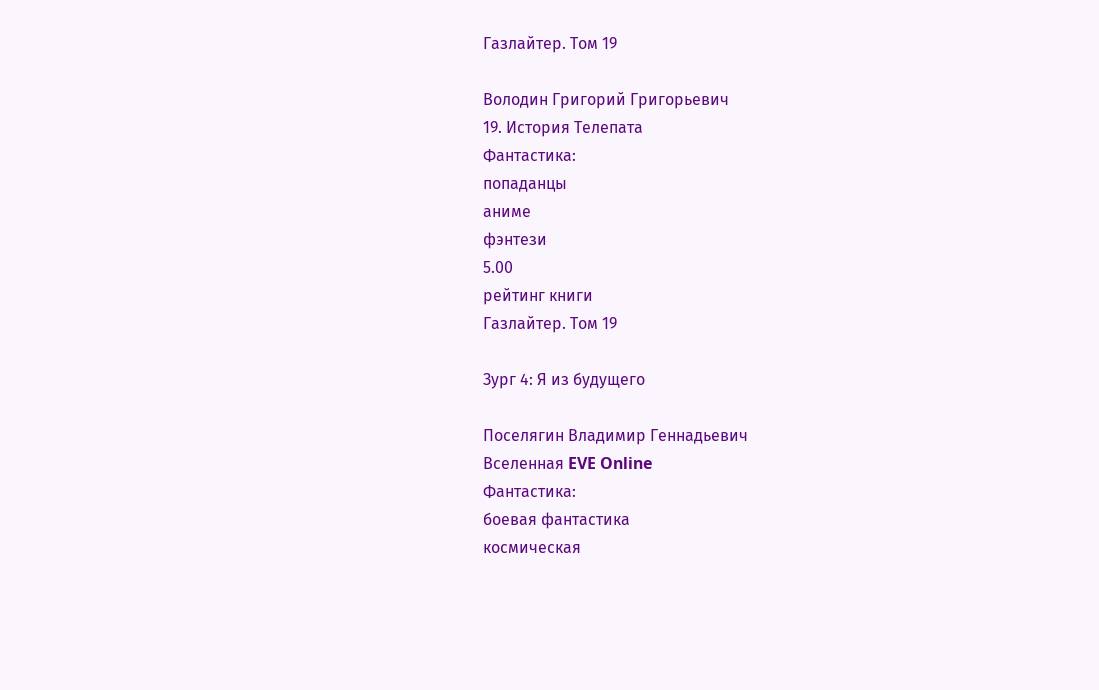Газлайтер. Том 19

Володин Григорий Григорьевич
19. История Телепата
Фантастика:
попаданцы
аниме
фэнтези
5.00
рейтинг книги
Газлайтер. Том 19

Зург 4: Я из будущего

Поселягин Владимир Геннадьевич
Вселенная EVE Online
Фантастика:
боевая фантастика
космическая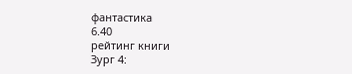фантастика
6.40
рейтинг книги
Зург 4: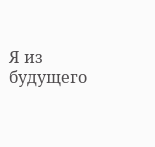Я из будущего